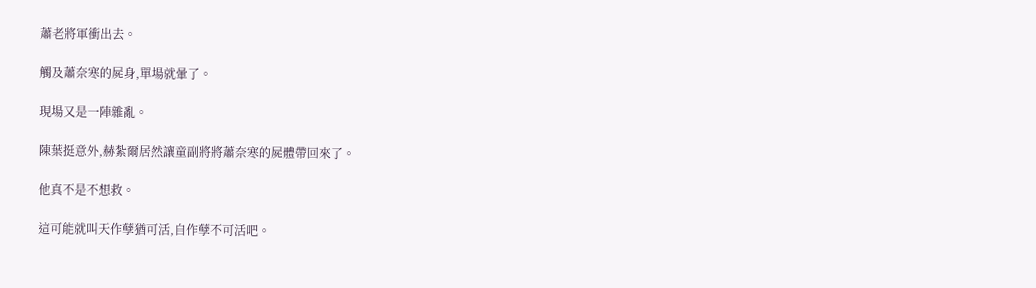蕭老將軍衝出去。

觸及蕭奈寒的屍身,單場就暈了。

現場又是一陣雜亂。

陳葉挺意外,赫紮爾居然讓童副將將蕭奈寒的屍體帶回來了。

他真不是不想救。

這可能就叫天作孽猶可活,自作孽不可活吧。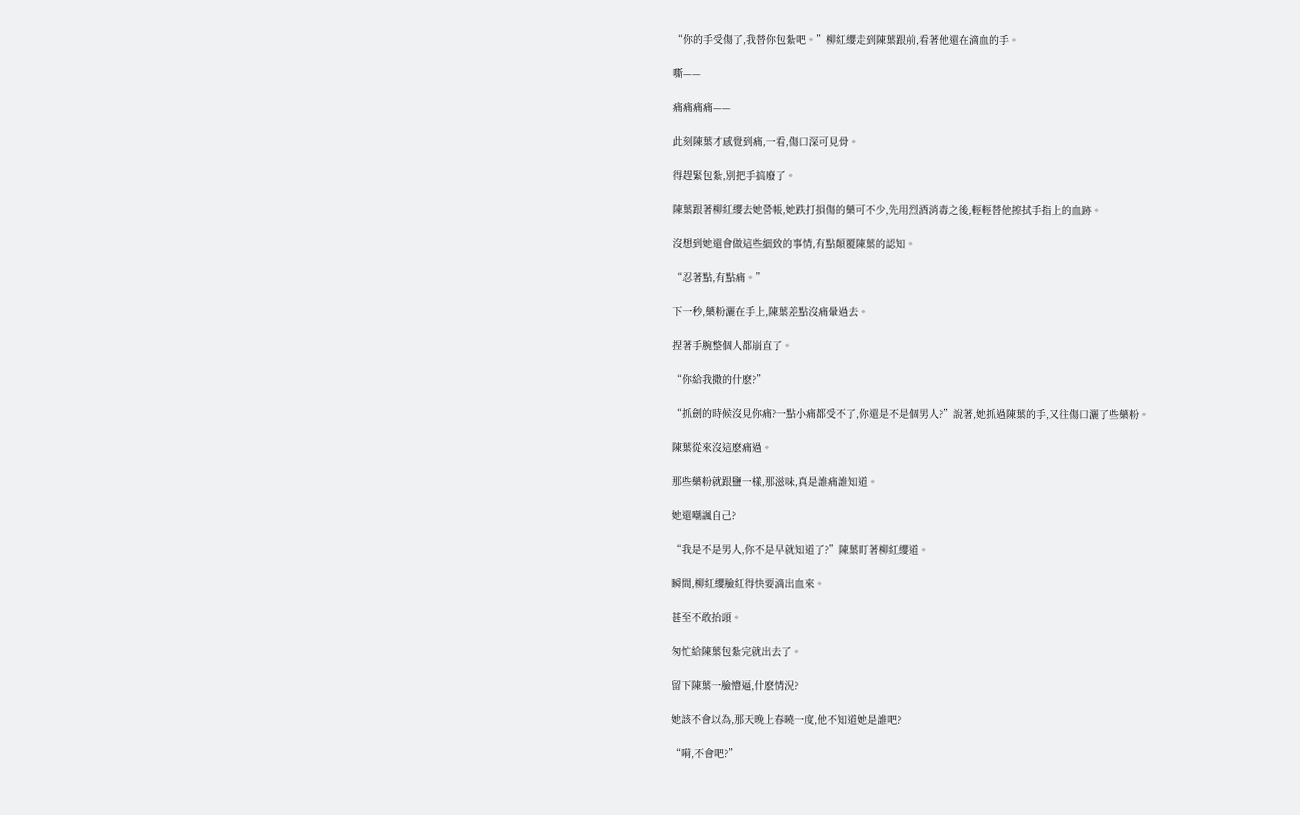“你的手受傷了,我替你包紮吧。”柳紅纓走到陳葉跟前,看著他還在滴血的手。

嘶——

痛痛痛痛——

此刻陳葉才感覺到痛,一看,傷口深可見骨。

得趕緊包紮,別把手搞廢了。

陳葉跟著柳紅纓去她營帳,她跌打損傷的藥可不少,先用烈酒消毒之後,輕輕替他擦拭手指上的血跡。

沒想到她還會做這些細致的事情,有點顛覆陳葉的認知。

“忍著點,有點痛。”

下一秒,藥粉灑在手上,陳葉差點沒痛暈過去。

捏著手腕整個人都崩直了。

“你給我撒的什麽?”

“抓劍的時候沒見你痛?一點小痛都受不了,你還是不是個男人?”說著,她抓過陳葉的手,又往傷口灑了些藥粉。

陳葉從來沒這麽痛過。

那些藥粉就跟鹽一樣,那滋味,真是誰痛誰知道。

她還嘲諷自己?

“我是不是男人,你不是早就知道了?”陳葉盯著柳紅纓道。

瞬間,柳紅纓臉紅得快要滴出血來。

甚至不敢抬頭。

匆忙給陳葉包紮完就出去了。

留下陳葉一臉懵逼,什麽情況?

她該不會以為,那天晚上春曉一度,他不知道她是誰吧?

“嗬,不會吧?”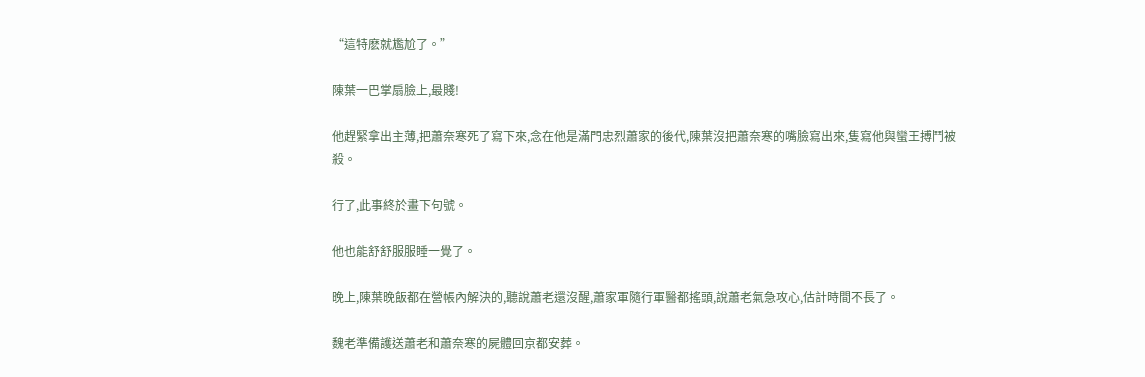“這特麽就尷尬了。”

陳葉一巴掌扇臉上,最賤!

他趕緊拿出主薄,把蕭奈寒死了寫下來,念在他是滿門忠烈蕭家的後代,陳葉沒把蕭奈寒的嘴臉寫出來,隻寫他與蠻王搏鬥被殺。

行了,此事終於畫下句號。

他也能舒舒服服睡一覺了。

晚上,陳葉晚飯都在營帳內解決的,聽說蕭老還沒醒,蕭家軍隨行軍醫都搖頭,說蕭老氣急攻心,估計時間不長了。

魏老準備護送蕭老和蕭奈寒的屍體回京都安葬。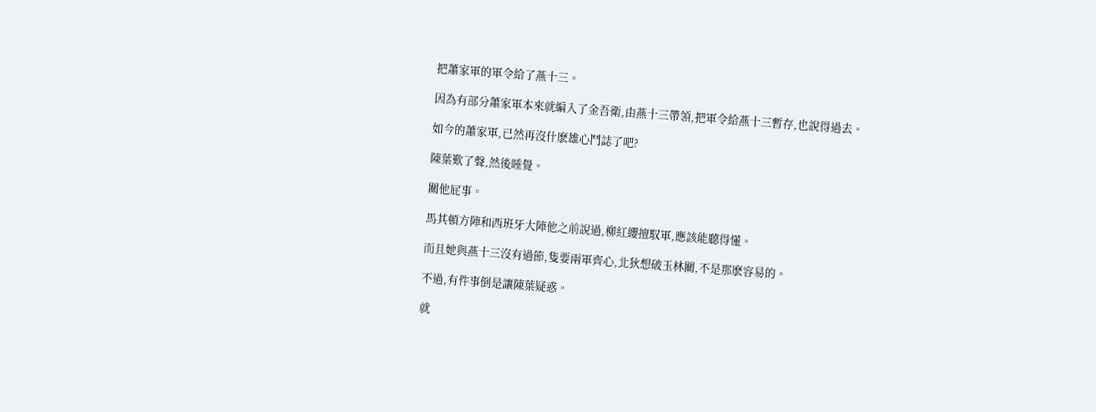把蕭家軍的軍令給了燕十三。

因為有部分蕭家軍本來就編入了金吾衛,由燕十三帶領,把軍令給燕十三暫存,也說得過去。

如今的蕭家軍,已然再沒什麽雄心鬥誌了吧?

陳葉歎了聲,然後睡覺。

關他屁事。

馬其頓方陣和西班牙大陣他之前說過,柳紅纓擅馭軍,應該能聽得懂。

而且她與燕十三沒有過節,隻要兩軍齊心,北狄想破玉林關,不是那麽容易的。

不過,有件事倒是讓陳葉疑惑。

就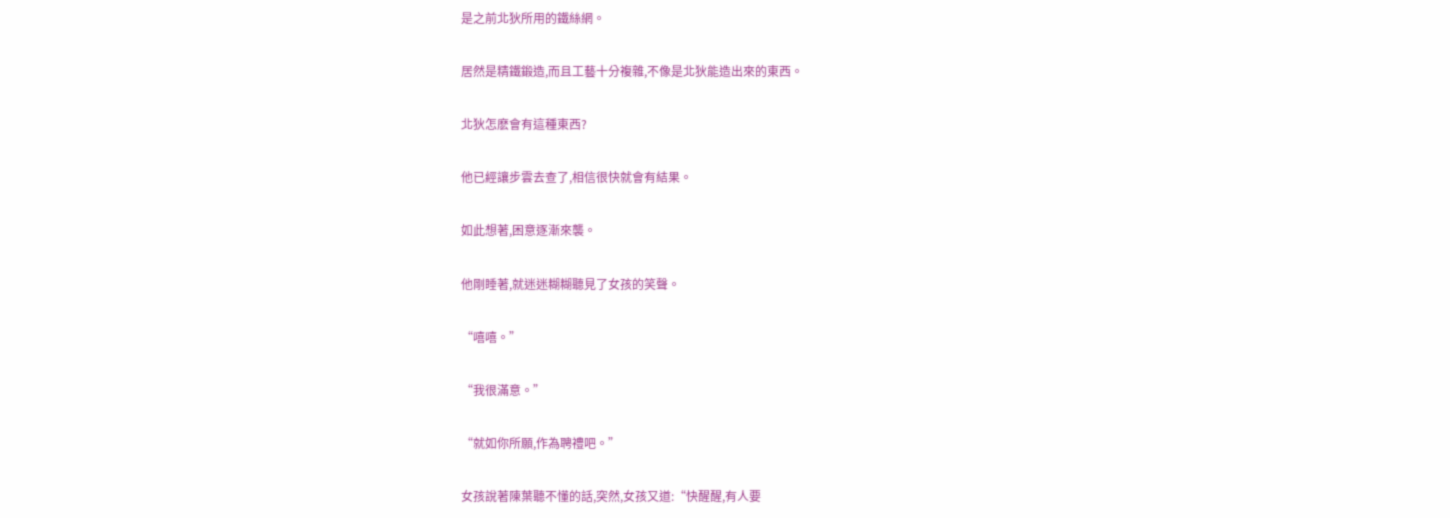是之前北狄所用的鐵絲網。

居然是精鐵鍛造,而且工藝十分複雜,不像是北狄能造出來的東西。

北狄怎麽會有這種東西?

他已經讓步雲去查了,相信很快就會有結果。

如此想著,困意逐漸來襲。

他剛睡著,就迷迷糊糊聽見了女孩的笑聲。

“嘻嘻。”

“我很滿意。”

“就如你所願,作為聘禮吧。”

女孩說著陳葉聽不懂的話,突然,女孩又道:“快醒醒,有人要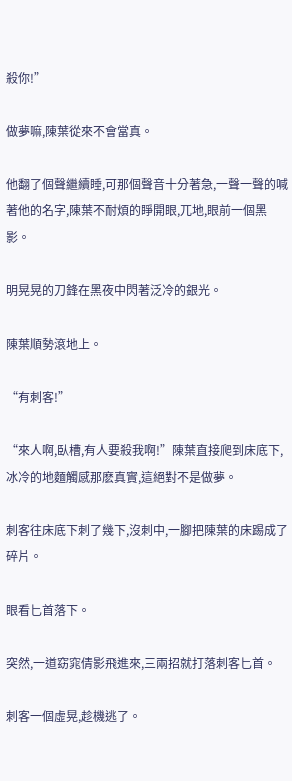殺你!”

做夢嘛,陳葉從來不會當真。

他翻了個聲繼續睡,可那個聲音十分著急,一聲一聲的喊著他的名字,陳葉不耐煩的睜開眼,兀地,眼前一個黑影。

明晃晃的刀鋒在黑夜中閃著泛冷的銀光。

陳葉順勢滾地上。

“有刺客!”

“來人啊,臥槽,有人要殺我啊!”陳葉直接爬到床底下,冰冷的地麵觸感那麽真實,這絕對不是做夢。

刺客往床底下刺了幾下,沒刺中,一腳把陳葉的床踢成了碎片。

眼看匕首落下。

突然,一道窈窕倩影飛進來,三兩招就打落刺客匕首。

刺客一個虛晃,趁機逃了。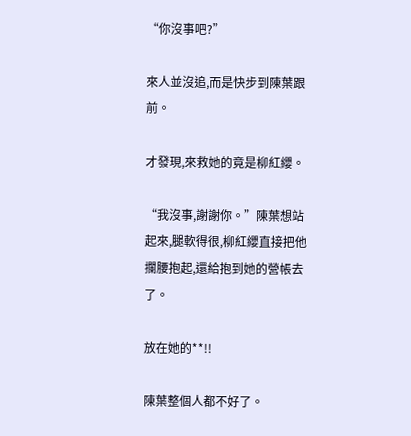“你沒事吧?”

來人並沒追,而是快步到陳葉跟前。

才發現,來救她的竟是柳紅纓。

“我沒事,謝謝你。”陳葉想站起來,腿軟得很,柳紅纓直接把他攔腰抱起,還給抱到她的營帳去了。

放在她的**!!

陳葉整個人都不好了。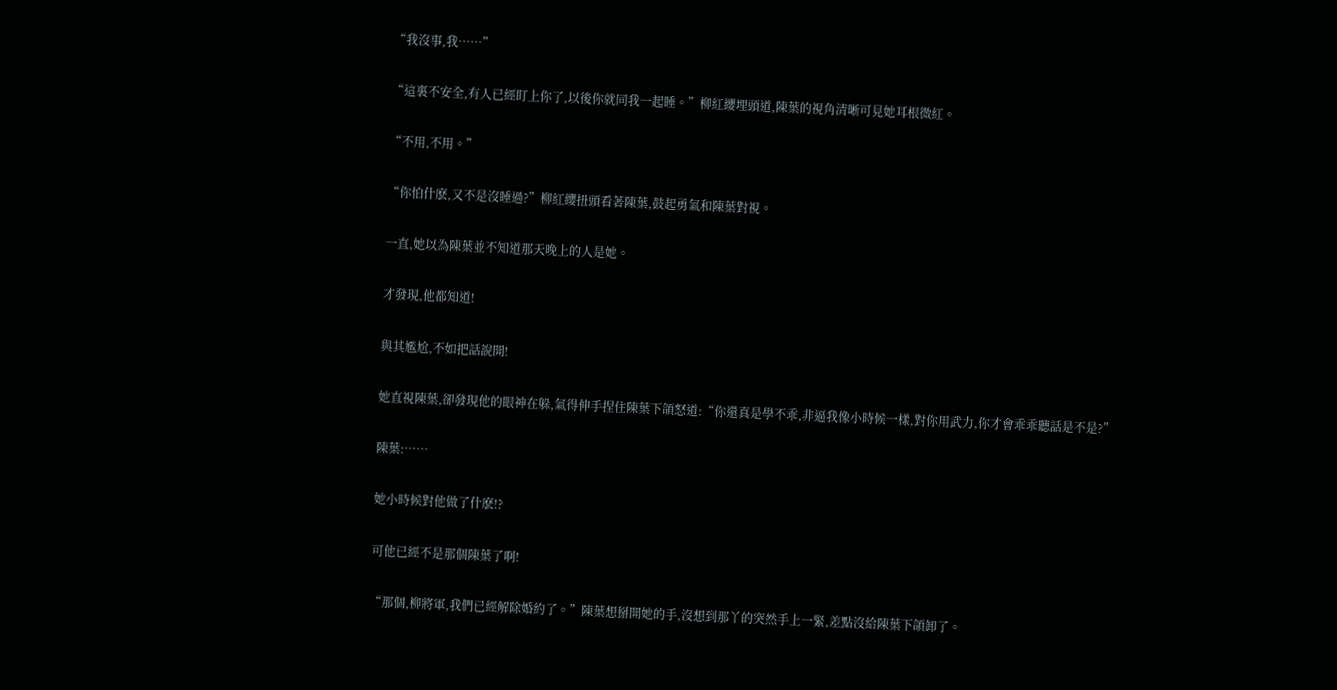“我沒事,我……”

“這裏不安全,有人已經盯上你了,以後你就同我一起睡。”柳紅纓埋頭道,陳葉的視角清晰可見她耳根微紅。

“不用,不用。”

“你怕什麽,又不是沒睡過?”柳紅纓扭頭看著陳葉,鼓起勇氣和陳葉對視。

一直,她以為陳葉並不知道那天晚上的人是她。

才發現,他都知道!

與其尷尬,不如把話說開!

她直視陳葉,卻發現他的眼神在躲,氣得伸手捏住陳葉下頜怒道:“你還真是學不乖,非逼我像小時候一樣,對你用武力,你才會乖乖聽話是不是?”

陳葉:……

她小時候對他做了什麽!?

可他已經不是那個陳葉了啊!

“那個,柳將軍,我們已經解除婚約了。”陳葉想掰開她的手,沒想到那丫的突然手上一緊,差點沒給陳葉下頜卸了。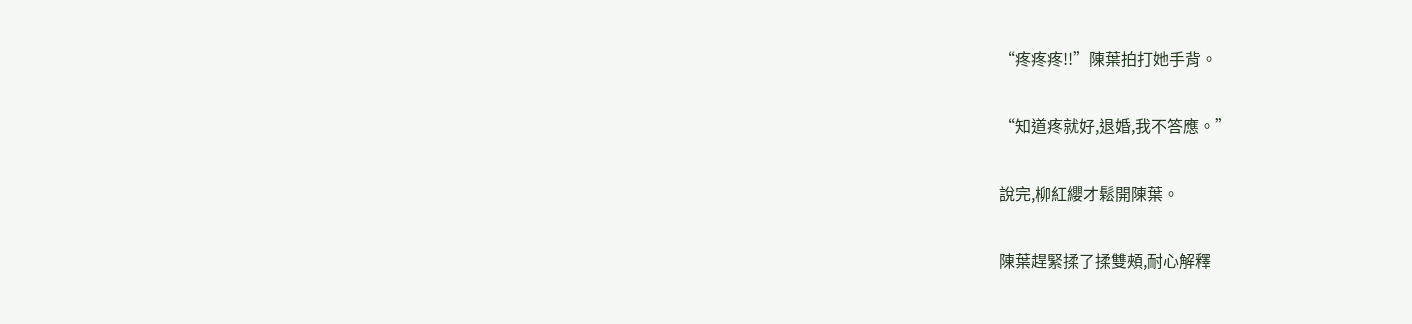“疼疼疼!!”陳葉拍打她手背。

“知道疼就好,退婚,我不答應。”

說完,柳紅纓才鬆開陳葉。

陳葉趕緊揉了揉雙頰,耐心解釋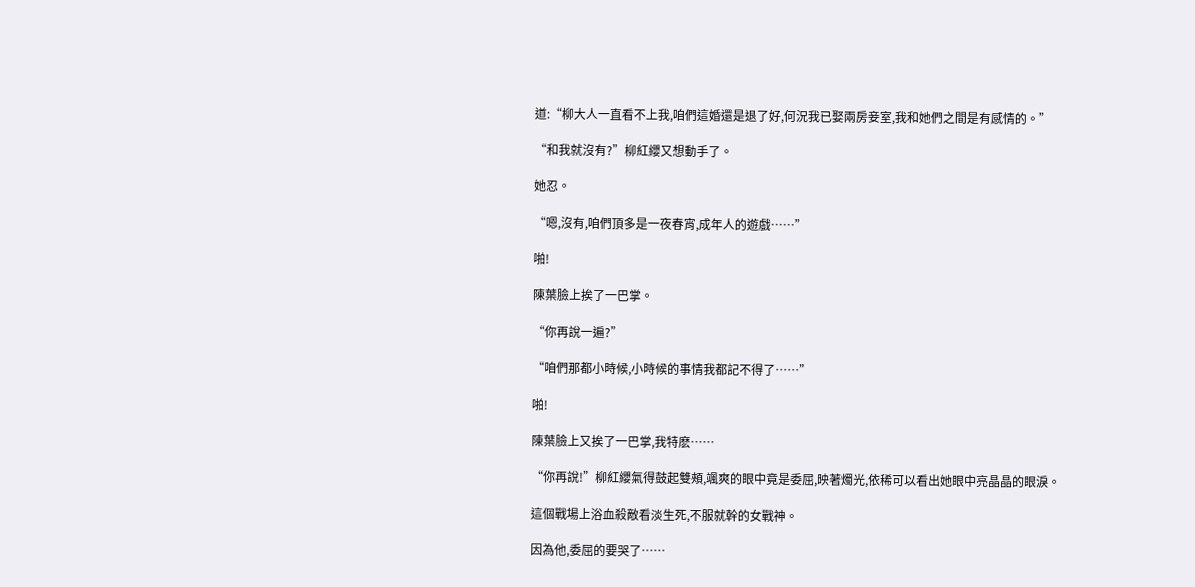道:“柳大人一直看不上我,咱們這婚還是退了好,何況我已娶兩房妾室,我和她們之間是有感情的。”

“和我就沒有?”柳紅纓又想動手了。

她忍。

“嗯,沒有,咱們頂多是一夜春宵,成年人的遊戲……”

啪!

陳葉臉上挨了一巴掌。

“你再說一遍?”

“咱們那都小時候,小時候的事情我都記不得了……”

啪!

陳葉臉上又挨了一巴掌,我特麽……

“你再說!”柳紅纓氣得鼓起雙頰,颯爽的眼中竟是委屈,映著燭光,依稀可以看出她眼中亮晶晶的眼淚。

這個戰場上浴血殺敵看淡生死,不服就幹的女戰神。

因為他,委屈的要哭了……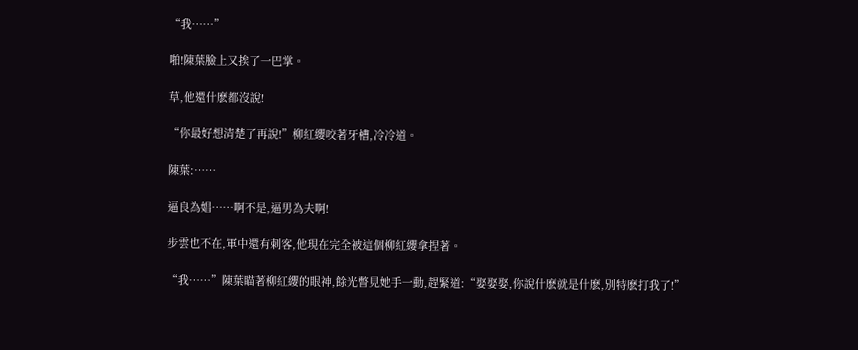“我……”

啪!陳葉臉上又挨了一巴掌。

草,他還什麽都沒說!

“你最好想清楚了再說!”柳紅纓咬著牙槽,冷冷道。

陳葉:……

逼良為娼……啊不是,逼男為夫啊!

步雲也不在,軍中還有刺客,他現在完全被這個柳紅纓拿捏著。

“我……”陳葉瞄著柳紅纓的眼神,餘光瞥見她手一動,趕緊道:“娶娶娶,你說什麽就是什麽,別特麽打我了!”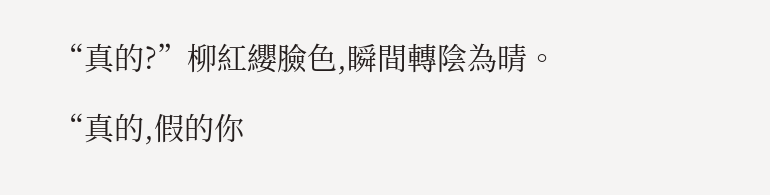“真的?”柳紅纓臉色,瞬間轉陰為晴。

“真的,假的你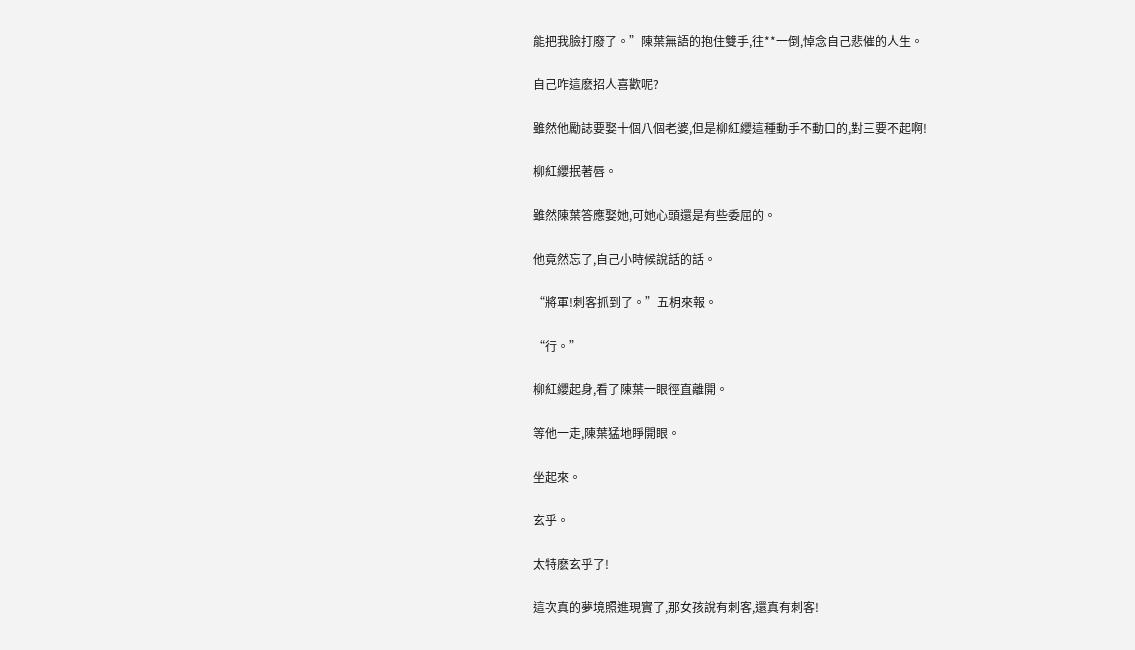能把我臉打廢了。”陳葉無語的抱住雙手,往**一倒,悼念自己悲催的人生。

自己咋這麽招人喜歡呢?

雖然他勵誌要娶十個八個老婆,但是柳紅纓這種動手不動口的,對三要不起啊!

柳紅纓抿著唇。

雖然陳葉答應娶她,可她心頭還是有些委屈的。

他竟然忘了,自己小時候說話的話。

“將軍!刺客抓到了。”五枂來報。

“行。”

柳紅纓起身,看了陳葉一眼徑直離開。

等他一走,陳葉猛地睜開眼。

坐起來。

玄乎。

太特麽玄乎了!

這次真的夢境照進現實了,那女孩說有刺客,還真有刺客!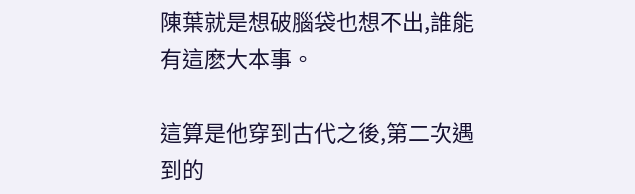陳葉就是想破腦袋也想不出,誰能有這麽大本事。

這算是他穿到古代之後,第二次遇到的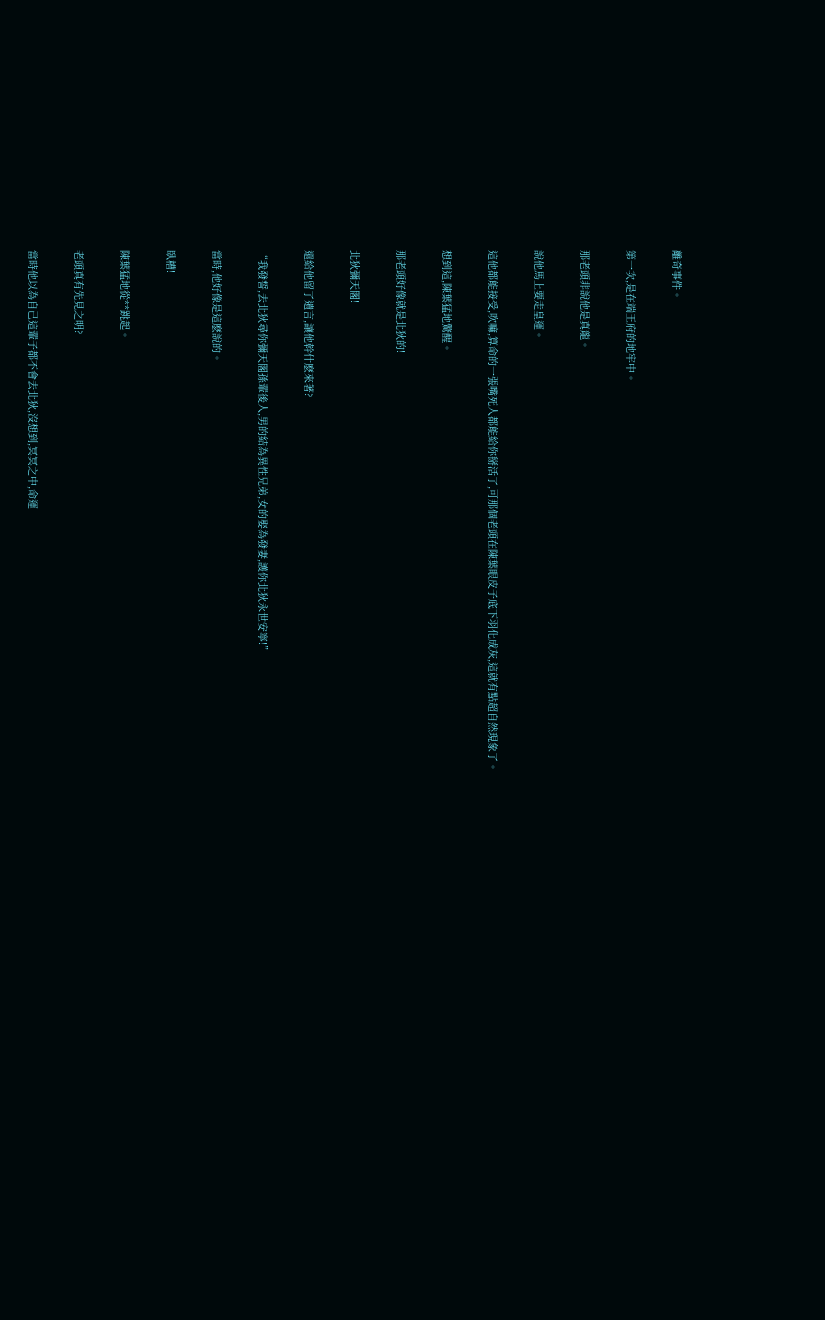離奇事件。

第一次,是在端王府的地牢中。

那老頭非說他是真龍。

說他馬上要走皇運。

這他都能接受,吹嘛,算命的一張嘴死人都能給你掰活了,可那個老頭在陳葉眼皮子底下羽化成灰,這就有點超自然現象了。

想到這,陳葉猛地驚醒。

那老頭好像就是北狄的!

北狄彌天閣!

還給他留了遺言,讓他幹什麽來著?

“我發誓,去北狄尋你彌天閣孫輩後人,男的結為異性兄弟,女的娶為發妻,護你北狄永世安寧!”

當時,他好像是這麽說的。

臥槽!

陳葉猛地從**跳起。

老頭真有先見之明?

當時他以為自己這輩子都不會去北狄,沒想到,冥冥之中,命運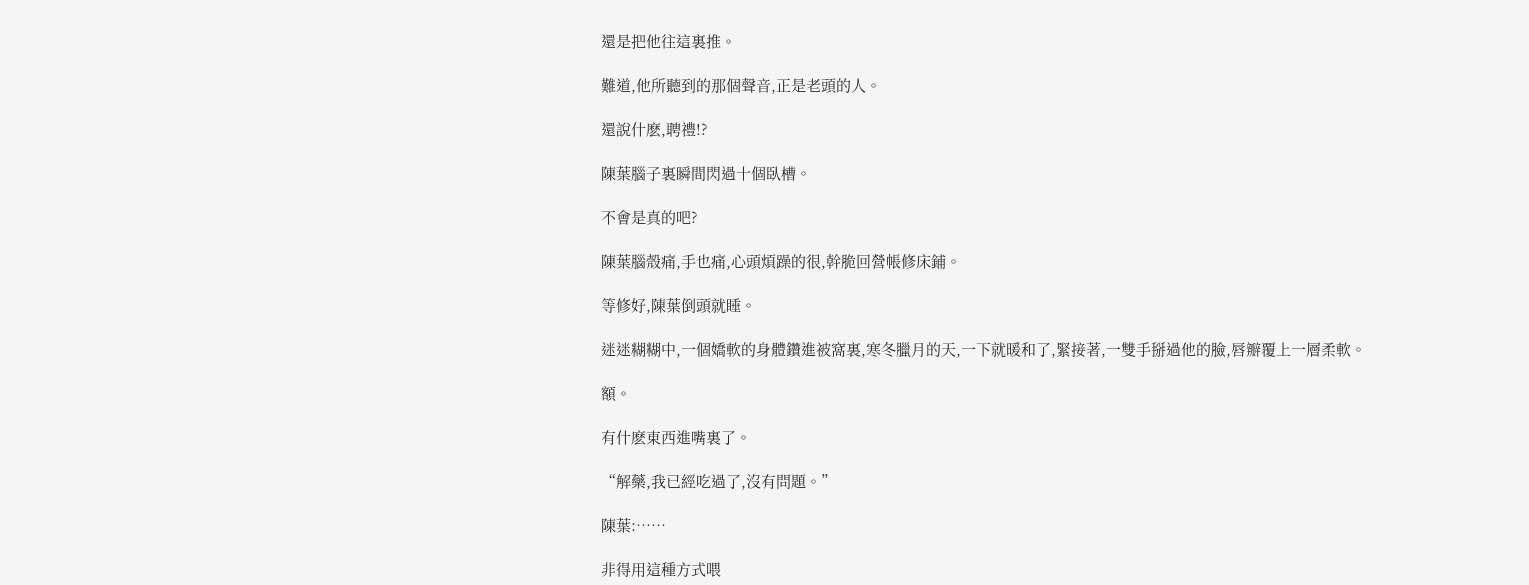還是把他往這裏推。

難道,他所聽到的那個聲音,正是老頭的人。

還說什麽,聘禮!?

陳葉腦子裏瞬間閃過十個臥槽。

不會是真的吧?

陳葉腦殼痛,手也痛,心頭煩躁的很,幹脆回營帳修床鋪。

等修好,陳葉倒頭就睡。

迷迷糊糊中,一個嬌軟的身體鑽進被窩裏,寒冬臘月的天,一下就暖和了,緊接著,一雙手掰過他的臉,唇瓣覆上一層柔軟。

額。

有什麽東西進嘴裏了。

“解藥,我已經吃過了,沒有問題。”

陳葉:……

非得用這種方式喂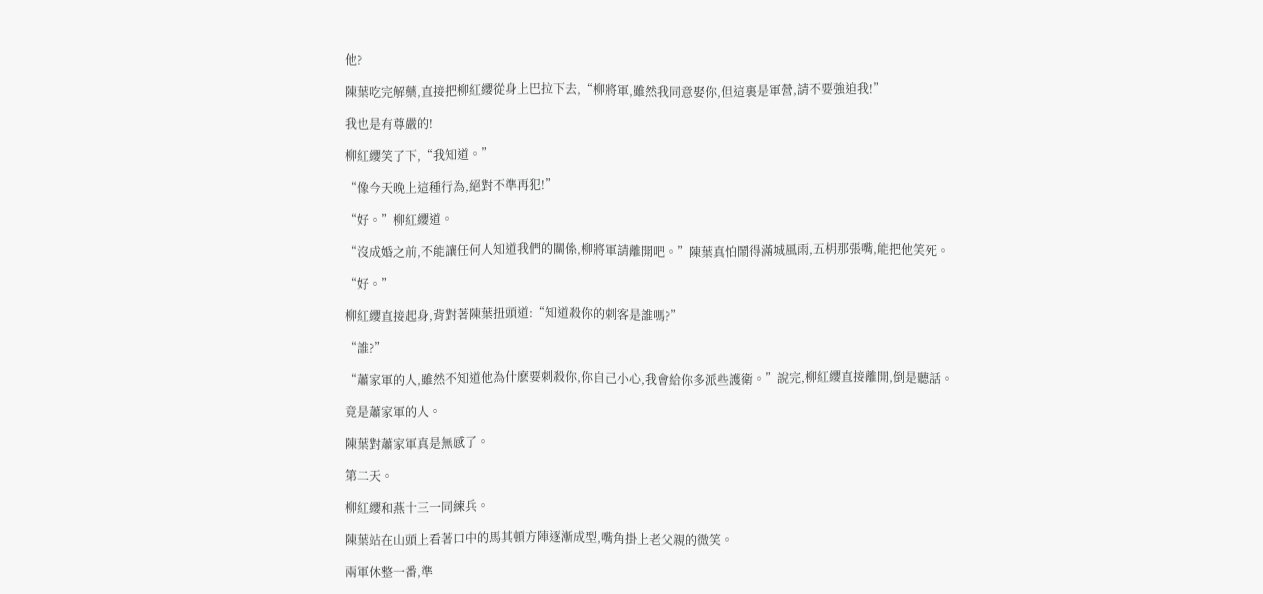他?

陳葉吃完解藥,直接把柳紅纓從身上巴拉下去,“柳將軍,雖然我同意娶你,但這裏是軍營,請不要強迫我!”

我也是有尊嚴的!

柳紅纓笑了下,“我知道。”

“像今天晚上這種行為,絕對不準再犯!”

“好。”柳紅纓道。

“沒成婚之前,不能讓任何人知道我們的關係,柳將軍請離開吧。”陳葉真怕鬧得滿城風雨,五枂那張嘴,能把他笑死。

“好。”

柳紅纓直接起身,背對著陳葉扭頭道:“知道殺你的刺客是誰嗎?”

“誰?”

“蕭家軍的人,雖然不知道他為什麽要刺殺你,你自己小心,我會給你多派些護衛。”說完,柳紅纓直接離開,倒是聽話。

竟是蕭家軍的人。

陳葉對蕭家軍真是無感了。

第二天。

柳紅纓和燕十三一同練兵。

陳葉站在山頭上看著口中的馬其頓方陣逐漸成型,嘴角掛上老父親的微笑。

兩軍休整一番,準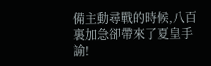備主動尋戰的時候,八百裏加急卻帶來了夏皇手諭!